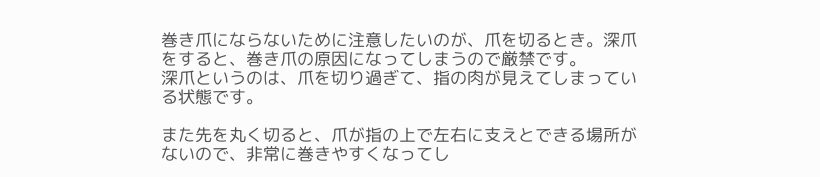巻き爪にならないために注意したいのが、爪を切るとき。深爪をすると、巻き爪の原因になってしまうので厳禁です。
深爪というのは、爪を切り過ぎて、指の肉が見えてしまっている状態です。

また先を丸く切ると、爪が指の上で左右に支えとできる場所がないので、非常に巻きやすくなってし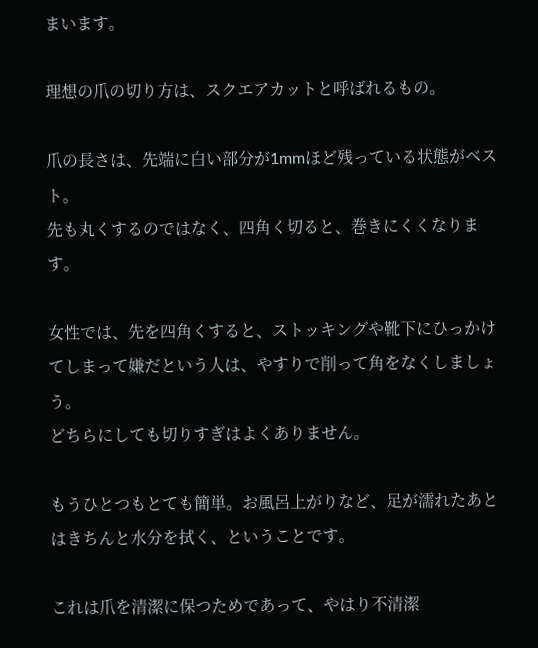まいます。

理想の爪の切り方は、スクエアカットと呼ばれるもの。

爪の長さは、先端に白い部分が1mmほど残っている状態がベスト。
先も丸くするのではなく、四角く切ると、巻きにくくなります。

女性では、先を四角くすると、ストッキングや靴下にひっかけてしまって嫌だという人は、やすりで削って角をなくしましょう。
どちらにしても切りすぎはよくありません。

もうひとつもとても簡単。お風呂上がりなど、足が濡れたあとはきちんと水分を拭く、ということです。

これは爪を清潔に保つためであって、やはり不清潔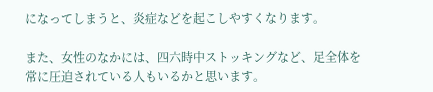になってしまうと、炎症などを起こしやすくなります。

また、女性のなかには、四六時中ストッキングなど、足全体を常に圧迫されている人もいるかと思います。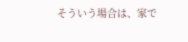そういう場合は、家で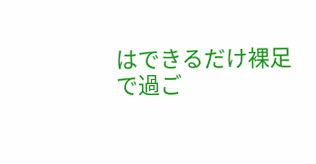はできるだけ裸足で過ご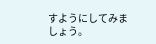すようにしてみましょう。